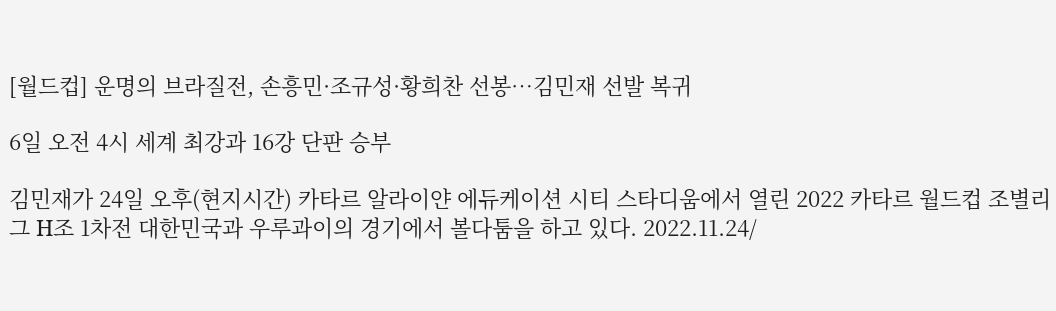[월드컵] 운명의 브라질전, 손흥민·조규성·황희찬 선봉…김민재 선발 복귀

6일 오전 4시 세계 최강과 16강 단판 승부

김민재가 24일 오후(현지시간) 카타르 알라이얀 에듀케이션 시티 스타디움에서 열린 2022 카타르 월드컵 조별리그 H조 1차전 대한민국과 우루과이의 경기에서 볼다툼을 하고 있다. 2022.11.24/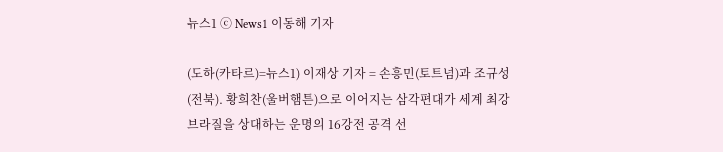뉴스1 ⓒ News1 이동해 기자

(도하(카타르)=뉴스1) 이재상 기자 = 손흥민(토트넘)과 조규성(전북). 황희찬(울버햄튼)으로 이어지는 삼각편대가 세계 최강 브라질을 상대하는 운명의 16강전 공격 선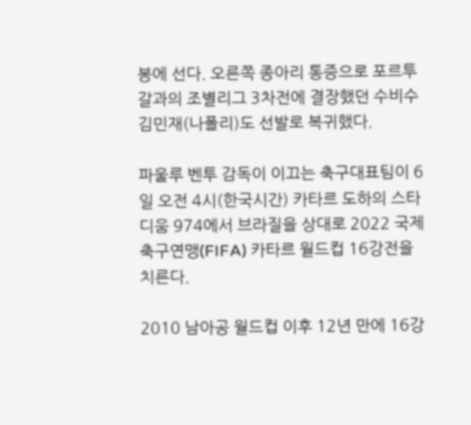봉에 선다. 오른쪽 종아리 통증으로 포르투갈과의 조별리그 3차전에 결장했던 수비수 김민재(나폴리)도 선발로 복귀했다.

파울루 벤투 감독이 이끄는 축구대표팀이 6일 오전 4시(한국시간) 카타르 도하의 스타디움 974에서 브라질을 상대로 2022 국제축구연맹(FIFA) 카타르 월드컵 16강전을 치른다.

2010 남아공 월드컵 이후 12년 만에 16강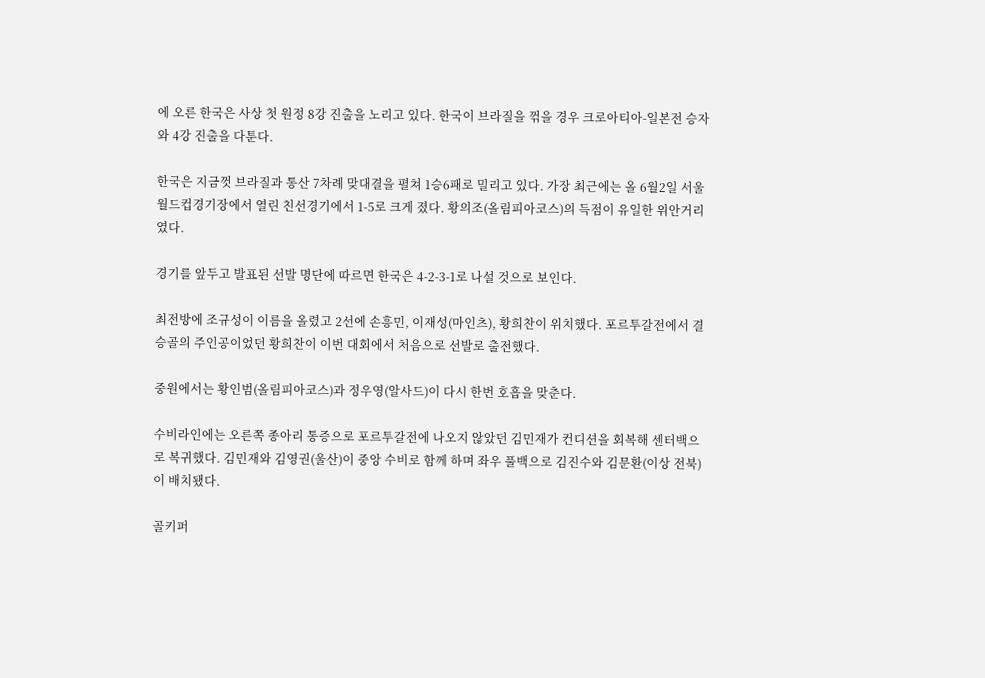에 오른 한국은 사상 첫 원정 8강 진출을 노리고 있다. 한국이 브라질을 꺾을 경우 크로아티아-일본전 승자와 4강 진출을 다툰다.

한국은 지금껏 브라질과 통산 7차례 맞대결을 펼쳐 1승6패로 밀리고 있다. 가장 최근에는 올 6월2일 서울월드컵경기장에서 열린 친선경기에서 1-5로 크게 졌다. 황의조(올림피아코스)의 득점이 유일한 위안거리였다.

경기를 앞두고 발표된 선발 명단에 따르면 한국은 4-2-3-1로 나설 것으로 보인다.

최전방에 조규성이 이름을 올렸고 2선에 손흥민, 이재성(마인츠), 황희찬이 위치했다. 포르투갈전에서 결승골의 주인공이었던 황희찬이 이번 대회에서 처음으로 선발로 출전했다.

중원에서는 황인범(올림피아코스)과 정우영(알사드)이 다시 한번 호흡을 맞춘다.

수비라인에는 오른쪽 종아리 통증으로 포르투갈전에 나오지 않았던 김민재가 컨디션을 회복해 센터백으로 복귀했다. 김민재와 김영권(울산)이 중앙 수비로 함께 하며 좌우 풀백으로 김진수와 김문환(이상 전북)이 배치됐다.

골키퍼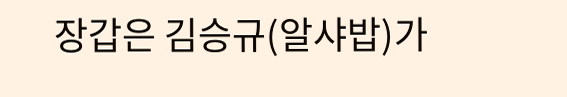장갑은 김승규(알샤밥)가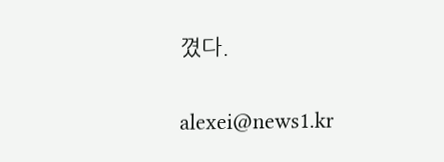꼈다.

alexei@news1.kr